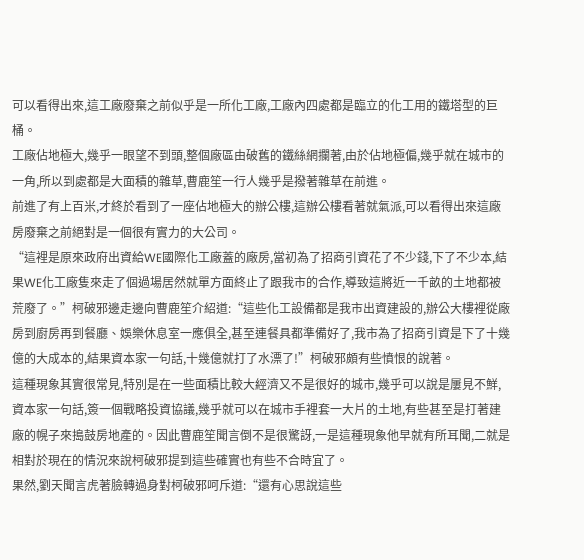可以看得出來,這工廠廢棄之前似乎是一所化工廠,工廠內四處都是臨立的化工用的鐵塔型的巨桶。
工廠佔地極大,幾乎一眼望不到頭,整個廠區由破舊的鐵絲網攔著,由於佔地極偏,幾乎就在城市的一角,所以到處都是大面積的雜草,曹鹿笙一行人幾乎是撥著雜草在前進。
前進了有上百米,才終於看到了一座佔地極大的辦公樓,這辦公樓看著就氣派,可以看得出來這廠房廢棄之前絕對是一個很有實力的大公司。
“這裡是原來政府出資給WE國際化工廠蓋的廠房,當初為了招商引資花了不少錢,下了不少本,結果WE化工廠隻來走了個過場居然就單方面終止了跟我市的合作,導致這將近一千畝的土地都被荒廢了。”柯破邪邊走邊向曹鹿笙介紹道:“這些化工設備都是我市出資建設的,辦公大樓裡從廠房到廚房再到餐廳、娛樂休息室一應俱全,甚至連餐具都準備好了,我市為了招商引資是下了十幾億的大成本的,結果資本家一句話,十幾億就打了水漂了!”柯破邪頗有些憤恨的說著。
這種現象其實很常見,特別是在一些面積比較大經濟又不是很好的城市,幾乎可以說是屢見不鮮,資本家一句話,簽一個戰略投資協議,幾乎就可以在城市手裡套一大片的土地,有些甚至是打著建廠的幌子來搗鼓房地產的。因此曹鹿笙聞言倒不是很驚訝,一是這種現象他早就有所耳聞,二就是相對於現在的情況來說柯破邪提到這些確實也有些不合時宜了。
果然,劉天聞言虎著臉轉過身對柯破邪呵斥道:“還有心思說這些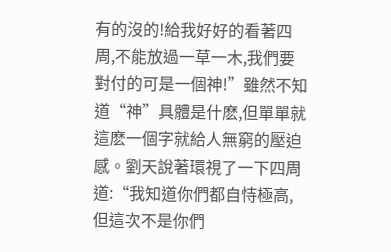有的沒的!給我好好的看著四周,不能放過一草一木,我們要對付的可是一個神!”雖然不知道“神”具體是什麽,但單單就這麽一個字就給人無窮的壓迫感。劉天說著環視了一下四周道:“我知道你們都自恃極高,但這次不是你們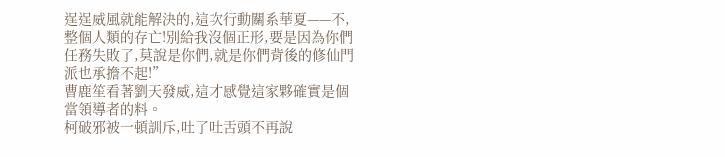逞逞威風就能解決的,這次行動關系華夏——不,整個人類的存亡!別給我沒個正形,要是因為你們任務失敗了,莫說是你們,就是你們背後的修仙門派也承擔不起!”
曹鹿笙看著劉天發威,這才感覺這家夥確實是個當領導者的料。
柯破邪被一頓訓斥,吐了吐舌頭不再說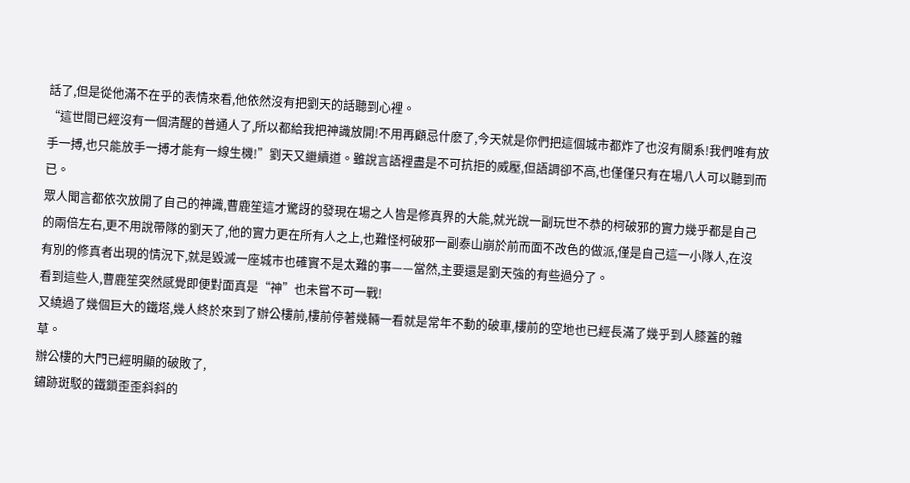話了,但是從他滿不在乎的表情來看,他依然沒有把劉天的話聽到心裡。
“這世間已經沒有一個清醒的普通人了,所以都給我把神識放開!不用再顧忌什麽了,今天就是你們把這個城市都炸了也沒有關系!我們唯有放手一搏,也只能放手一搏才能有一線生機!”劉天又繼續道。雖說言語裡盡是不可抗拒的威壓,但語調卻不高,也僅僅只有在場八人可以聽到而已。
眾人聞言都依次放開了自己的神識,曹鹿笙這才驚訝的發現在場之人皆是修真界的大能,就光說一副玩世不恭的柯破邪的實力幾乎都是自己的兩倍左右,更不用說帶隊的劉天了,他的實力更在所有人之上,也難怪柯破邪一副泰山崩於前而面不改色的做派,僅是自己這一小隊人,在沒有別的修真者出現的情況下,就是毀滅一座城市也確實不是太難的事——當然,主要還是劉天強的有些過分了。
看到這些人,曹鹿笙突然感覺即便對面真是“神”也未嘗不可一戰!
又繞過了幾個巨大的鐵塔,幾人終於來到了辦公樓前,樓前停著幾輛一看就是常年不動的破車,樓前的空地也已經長滿了幾乎到人膝蓋的雜草。
辦公樓的大門已經明顯的破敗了,
鏽跡斑駁的鐵鎖歪歪斜斜的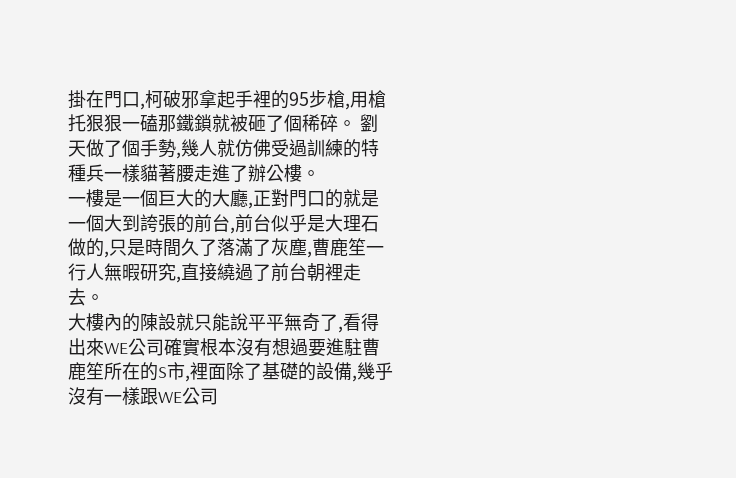掛在門口,柯破邪拿起手裡的95步槍,用槍托狠狠一磕那鐵鎖就被砸了個稀碎。 劉天做了個手勢,幾人就仿佛受過訓練的特種兵一樣貓著腰走進了辦公樓。
一樓是一個巨大的大廳,正對門口的就是一個大到誇張的前台,前台似乎是大理石做的,只是時間久了落滿了灰塵,曹鹿笙一行人無暇研究,直接繞過了前台朝裡走去。
大樓內的陳設就只能說平平無奇了,看得出來WE公司確實根本沒有想過要進駐曹鹿笙所在的S市,裡面除了基礎的設備,幾乎沒有一樣跟WE公司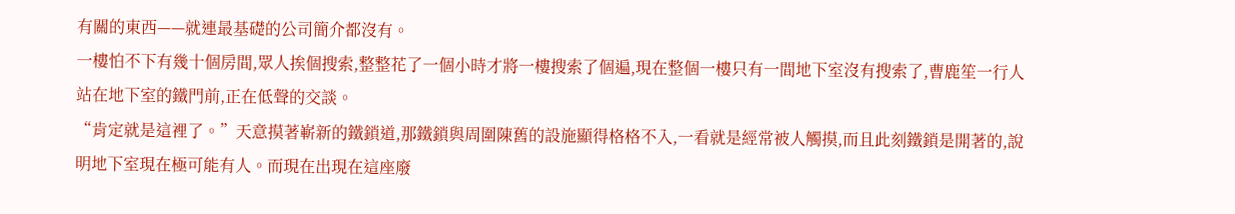有關的東西——就連最基礎的公司簡介都沒有。
一樓怕不下有幾十個房間,眾人挨個搜索,整整花了一個小時才將一樓搜索了個遍,現在整個一樓只有一間地下室沒有搜索了,曹鹿笙一行人站在地下室的鐵門前,正在低聲的交談。
“肯定就是這裡了。”天意摸著嶄新的鐵鎖道,那鐵鎖與周圍陳舊的設施顯得格格不入,一看就是經常被人觸摸,而且此刻鐵鎖是開著的,說明地下室現在極可能有人。而現在出現在這座廢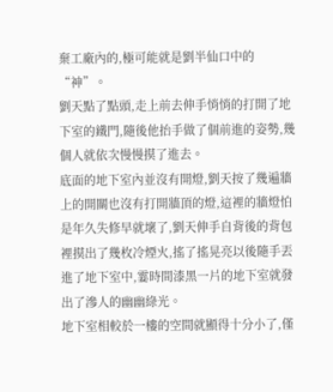棄工廠內的,極可能就是劉半仙口中的“神”。
劉天點了點頭,走上前去伸手悄悄的打開了地下室的鐵門,隨後他抬手做了個前進的姿勢,幾個人就依次慢慢摸了進去。
底面的地下室內並沒有開燈,劉天按了幾遍牆上的開關也沒有打開牆頂的燈,這裡的牆燈怕是年久失修早就壞了,劉天伸手自背後的背包裡摸出了幾枚冷煙火,搖了搖晃亮以後隨手丟進了地下室中,霎時間漆黑一片的地下室就發出了滲人的幽幽綠光。
地下室相較於一樓的空間就顯得十分小了,僅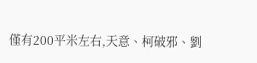僅有200平米左右,天意、柯破邪、劉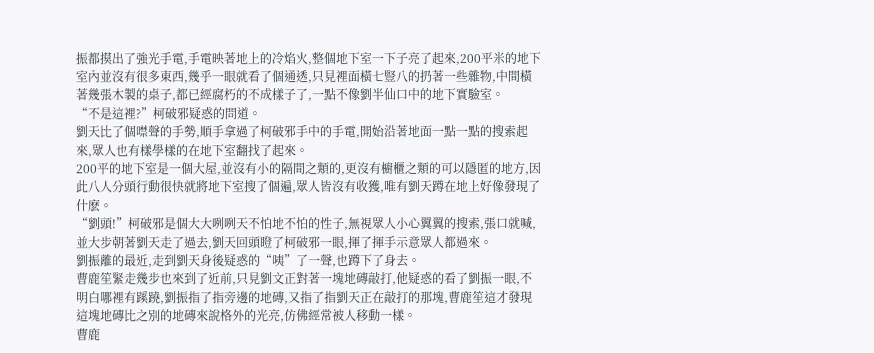振都摸出了強光手電,手電映著地上的冷焰火,整個地下室一下子亮了起來,200平米的地下室內並沒有很多東西,幾乎一眼就看了個通透,只見裡面橫七豎八的扔著一些雜物,中間橫著幾張木製的桌子,都已經腐朽的不成樣子了,一點不像劉半仙口中的地下實驗室。
“不是這裡?”柯破邪疑惑的問道。
劉天比了個噤聲的手勢,順手拿過了柯破邪手中的手電,開始沿著地面一點一點的搜索起來,眾人也有樣學樣的在地下室翻找了起來。
200平的地下室是一個大屋,並沒有小的隔間之類的,更沒有櫥櫃之類的可以隱匿的地方,因此八人分頭行動很快就將地下室搜了個遍,眾人皆沒有收獲,唯有劉天蹲在地上好像發現了什麽。
“劉頭!”柯破邪是個大大咧咧天不怕地不怕的性子,無視眾人小心翼翼的搜索,張口就喊,並大步朝著劉天走了過去,劉天回頭瞪了柯破邪一眼,揮了揮手示意眾人都過來。
劉振離的最近,走到劉天身後疑惑的“咦”了一聲,也蹲下了身去。
曹鹿笙緊走幾步也來到了近前,只見劉文正對著一塊地磚敲打,他疑惑的看了劉振一眼,不明白哪裡有蹊蹺,劉振指了指旁邊的地磚,又指了指劉天正在敲打的那塊,曹鹿笙這才發現這塊地磚比之別的地磚來說格外的光亮,仿佛經常被人移動一樣。
曹鹿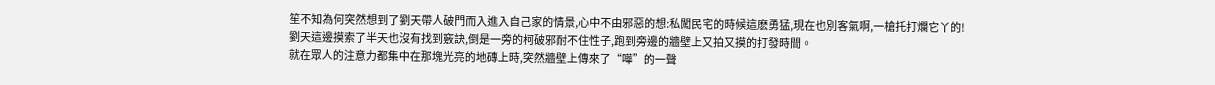笙不知為何突然想到了劉天帶人破門而入進入自己家的情景,心中不由邪惡的想:私闖民宅的時候這麽勇猛,現在也別客氣啊,一槍托打爛它丫的!
劉天這邊摸索了半天也沒有找到竅訣,倒是一旁的柯破邪耐不住性子,跑到旁邊的牆壁上又拍又摸的打發時間。
就在眾人的注意力都集中在那塊光亮的地磚上時,突然牆壁上傳來了“嘩”的一聲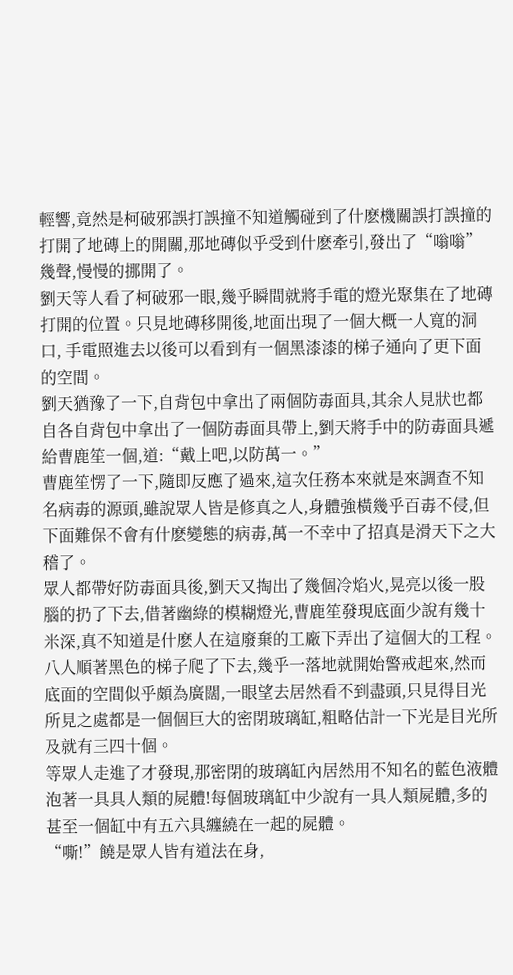輕響,竟然是柯破邪誤打誤撞不知道觸碰到了什麽機關誤打誤撞的打開了地磚上的開關,那地磚似乎受到什麽牽引,發出了“嗡嗡”幾聲,慢慢的挪開了。
劉天等人看了柯破邪一眼,幾乎瞬間就將手電的燈光聚集在了地磚打開的位置。只見地磚移開後,地面出現了一個大概一人寬的洞口, 手電照進去以後可以看到有一個黑漆漆的梯子通向了更下面的空間。
劉天猶豫了一下,自背包中拿出了兩個防毒面具,其余人見狀也都自各自背包中拿出了一個防毒面具帶上,劉天將手中的防毒面具遞給曹鹿笙一個,道:“戴上吧,以防萬一。”
曹鹿笙愣了一下,隨即反應了過來,這次任務本來就是來調查不知名病毒的源頭,雖說眾人皆是修真之人,身體強橫幾乎百毒不侵,但下面難保不會有什麽變態的病毒,萬一不幸中了招真是滑天下之大稽了。
眾人都帶好防毒面具後,劉天又掏出了幾個冷焰火,晃亮以後一股腦的扔了下去,借著幽綠的模糊燈光,曹鹿笙發現底面少說有幾十米深,真不知道是什麽人在這廢棄的工廠下弄出了這個大的工程。
八人順著黑色的梯子爬了下去,幾乎一落地就開始警戒起來,然而底面的空間似乎頗為廣闊,一眼望去居然看不到盡頭,只見得目光所見之處都是一個個巨大的密閉玻璃缸,粗略估計一下光是目光所及就有三四十個。
等眾人走進了才發現,那密閉的玻璃缸內居然用不知名的藍色液體泡著一具具人類的屍體!每個玻璃缸中少說有一具人類屍體,多的甚至一個缸中有五六具纏繞在一起的屍體。
“嘶!”饒是眾人皆有道法在身,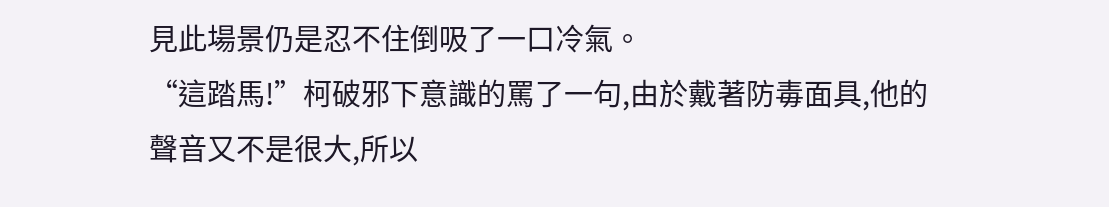見此場景仍是忍不住倒吸了一口冷氣。
“這踏馬!”柯破邪下意識的罵了一句,由於戴著防毒面具,他的聲音又不是很大,所以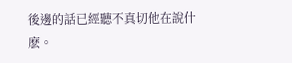後邊的話已經聽不真切他在說什麽。